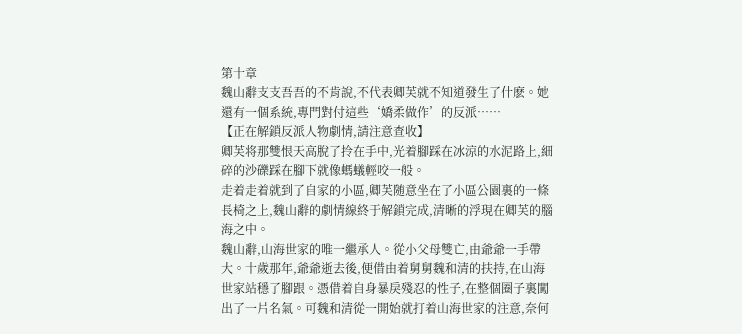第十章
魏山辭支支吾吾的不肯說,不代表卿芙就不知道發生了什麽。她還有一個系統,專門對付這些‘嬌柔做作’的反派……
【正在解鎖反派人物劇情,請注意查收】
卿芙将那雙恨天高脫了拎在手中,光着腳踩在冰涼的水泥路上,細碎的沙礫踩在腳下就像螞蟻輕咬一般。
走着走着就到了自家的小區,卿芙随意坐在了小區公園裏的一條長椅之上,魏山辭的劇情線終于解鎖完成,清晰的浮現在卿芙的腦海之中。
魏山辭,山海世家的唯一繼承人。從小父母雙亡,由爺爺一手帶大。十歲那年,爺爺逝去後,便借由着舅舅魏和清的扶持,在山海世家站穩了腳跟。憑借着自身暴戾殘忍的性子,在整個圈子裏闖出了一片名氣。可魏和清從一開始就打着山海世家的注意,奈何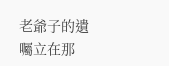老爺子的遺囑立在那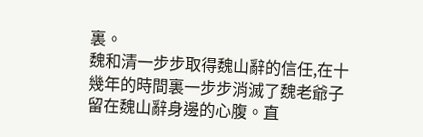裏。
魏和清一步步取得魏山辭的信任,在十幾年的時間裏一步步消滅了魏老爺子留在魏山辭身邊的心腹。直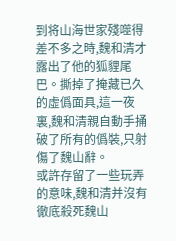到将山海世家殘噬得差不多之時,魏和清才露出了他的狐貍尾巴。撕掉了掩藏已久的虛僞面具,這一夜裏,魏和清親自動手捅破了所有的僞裝,只射傷了魏山辭。
或許存留了一些玩弄的意味,魏和清并沒有徹底殺死魏山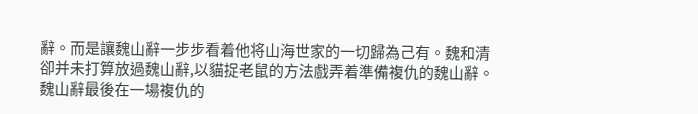辭。而是讓魏山辭一步步看着他将山海世家的一切歸為己有。魏和清卻并未打算放過魏山辭,以貓捉老鼠的方法戲弄着準備複仇的魏山辭。
魏山辭最後在一場複仇的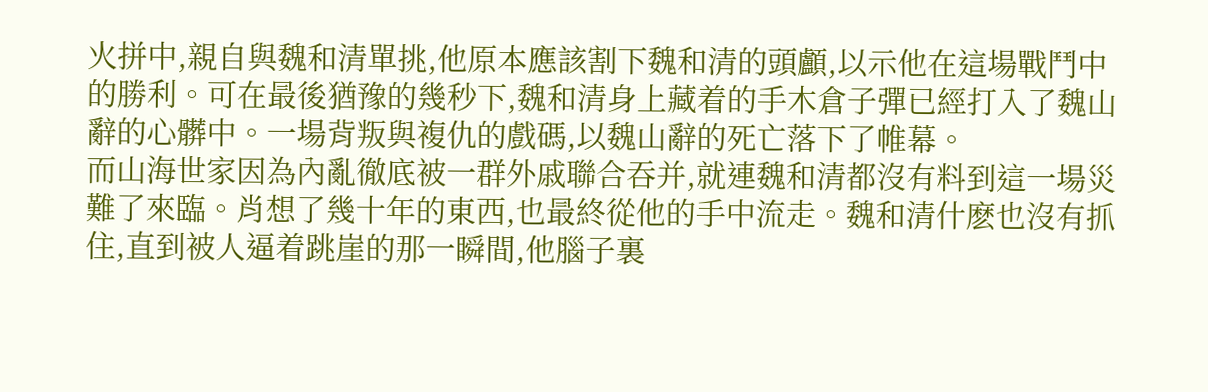火拼中,親自與魏和清單挑,他原本應該割下魏和清的頭顱,以示他在這場戰鬥中的勝利。可在最後猶豫的幾秒下,魏和清身上藏着的手木倉子彈已經打入了魏山辭的心髒中。一場背叛與複仇的戲碼,以魏山辭的死亡落下了帷幕。
而山海世家因為內亂徹底被一群外戚聯合吞并,就連魏和清都沒有料到這一場災難了來臨。肖想了幾十年的東西,也最終從他的手中流走。魏和清什麽也沒有抓住,直到被人逼着跳崖的那一瞬間,他腦子裏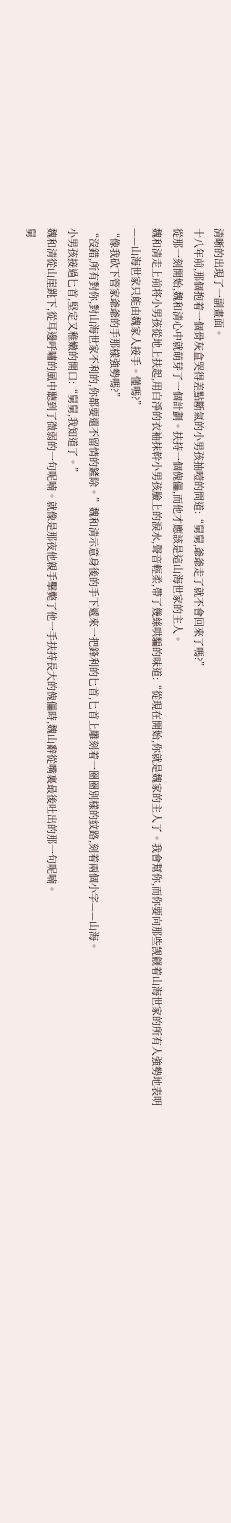清晰的出現了一副畫面。
十八年前,那個抱着一個骨灰盒哭得差點斷氣的小男孩抽噎的問道:“舅舅,爺爺走了就不會回來了嗎?”
從那一刻開始,魏和清心中就萌芽了一個計劃。扶持一個傀儡,而他才應該是這山海世家的主人。
魏和清走上前将小男孩從地上扶起,用白淨的衣袖抹幹小男孩臉上的淚水,聲音輕柔,帶了幾絲哄騙的味道:“從現在開始,你就是魏家的主人了。我會幫你,而你要向那些觊觎着山海世家的所有人強勢地表明——山海世家只能由魏家人接手。懂嗎?”
“像我砍下管家爺爺的手那樣強勢嗎?”
“沒錯,所有對你,對山海世家不利的,你都要還不留情的鏟除。”魏和清示意身後的手下遞來一把鋒利的匕首,匕首上雕刻着一圈圈別樣的紋路,刻着兩個小字——山海。
小男孩接過匕首,堅定又稚嫩的開口:“舅舅,我知道了。”
魏和清從山崖跳下,從耳邊呼嘯的風中聽到了微弱的一句呢喃。就像是那夜他親手擊斃了他一手扶持長大的傀儡時,魏山辭從嘴裏最後吐出的那一句呢喃。
舅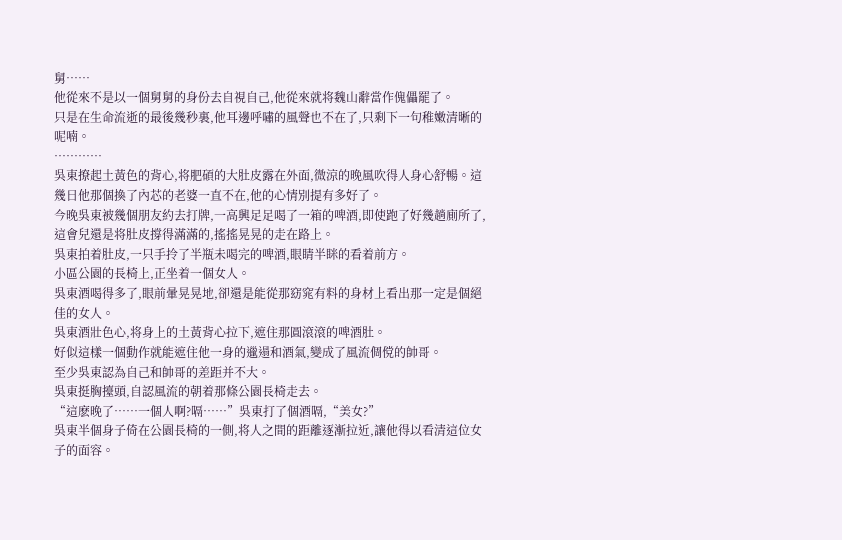舅……
他從來不是以一個舅舅的身份去自視自己,他從來就将魏山辭當作傀儡罷了。
只是在生命流逝的最後幾秒裏,他耳邊呼嘯的風聲也不在了,只剩下一句稚嫩清晰的呢喃。
…………
吳東撩起土黃色的背心,将肥碩的大肚皮露在外面,微涼的晚風吹得人身心舒暢。這幾日他那個換了內芯的老婆一直不在,他的心情別提有多好了。
今晚吳東被幾個朋友約去打牌,一高興足足喝了一箱的啤酒,即使跑了好幾趟廁所了,這會兒還是将肚皮撐得滿滿的,搖搖晃晃的走在路上。
吳東拍着肚皮,一只手拎了半瓶未喝完的啤酒,眼睛半眯的看着前方。
小區公園的長椅上,正坐着一個女人。
吳東酒喝得多了,眼前暈晃晃地,卻還是能從那窈窕有料的身材上看出那一定是個絕佳的女人。
吳東酒壯色心,将身上的土黃背心拉下,遮住那圓滾滾的啤酒肚。
好似這樣一個動作就能遮住他一身的邋遢和酒氣,變成了風流倜傥的帥哥。
至少吳東認為自己和帥哥的差距并不大。
吳東挺胸擡頭,自認風流的朝着那條公園長椅走去。
“這麽晚了……一個人啊?嗝……”吳東打了個酒嗝,“美女?”
吳東半個身子倚在公園長椅的一側,将人之間的距離逐漸拉近,讓他得以看清這位女子的面容。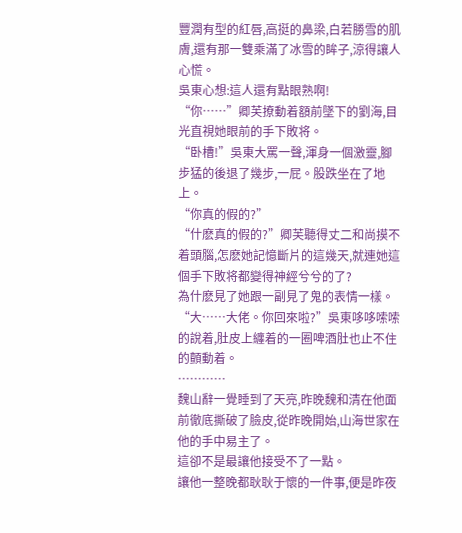豐潤有型的紅唇,高挺的鼻梁,白若勝雪的肌膚,還有那一雙乘滿了冰雪的眸子,涼得讓人心慌。
吳東心想:這人還有點眼熟啊!
“你……”卿芙撩動着額前墜下的劉海,目光直視她眼前的手下敗将。
“卧槽!”吳東大罵一聲,渾身一個激靈,腳步猛的後退了幾步,一屁。股跌坐在了地上。
“你真的假的?”
“什麽真的假的?”卿芙聽得丈二和尚摸不着頭腦,怎麽她記憶斷片的這幾天,就連她這個手下敗将都變得神經兮兮的了?
為什麽見了她跟一副見了鬼的表情一樣。
“大……大佬。你回來啦?”吳東哆哆嗦嗦的說着,肚皮上纏着的一圈啤酒肚也止不住的顫動着。
…………
魏山辭一覺睡到了天亮,昨晚魏和清在他面前徹底撕破了臉皮,從昨晚開始,山海世家在他的手中易主了。
這卻不是最讓他接受不了一點。
讓他一整晚都耿耿于懷的一件事,便是昨夜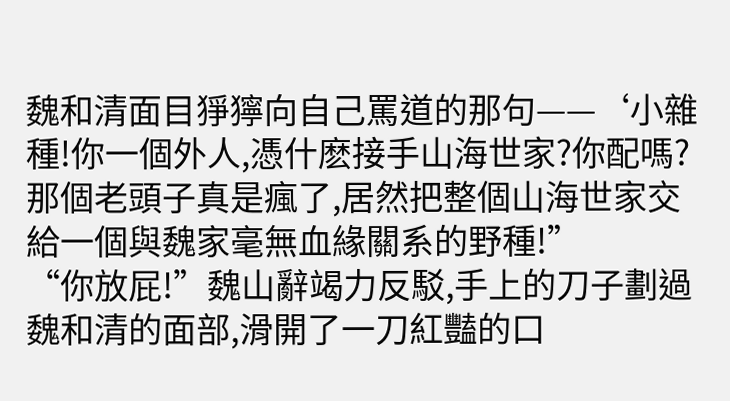魏和清面目猙獰向自己罵道的那句——‘小雜種!你一個外人,憑什麽接手山海世家?你配嗎?那個老頭子真是瘋了,居然把整個山海世家交給一個與魏家毫無血緣關系的野種!”
“你放屁!”魏山辭竭力反駁,手上的刀子劃過魏和清的面部,滑開了一刀紅豔的口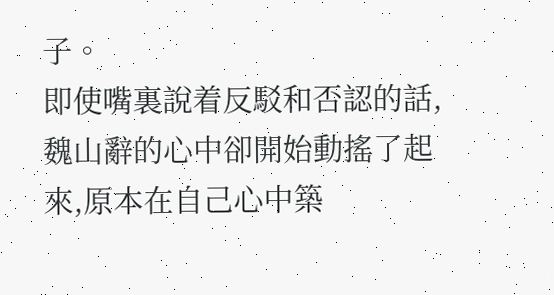子。
即使嘴裏說着反駁和否認的話,魏山辭的心中卻開始動搖了起來,原本在自己心中築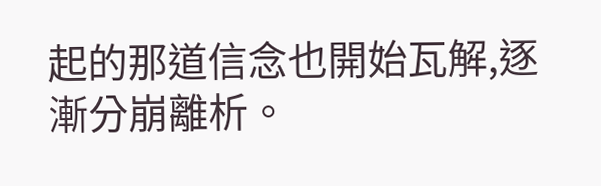起的那道信念也開始瓦解,逐漸分崩離析。